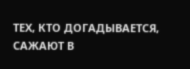ТЕХ, КТО ДОГАДЫВАЕТСЯ, САЖАЮТ В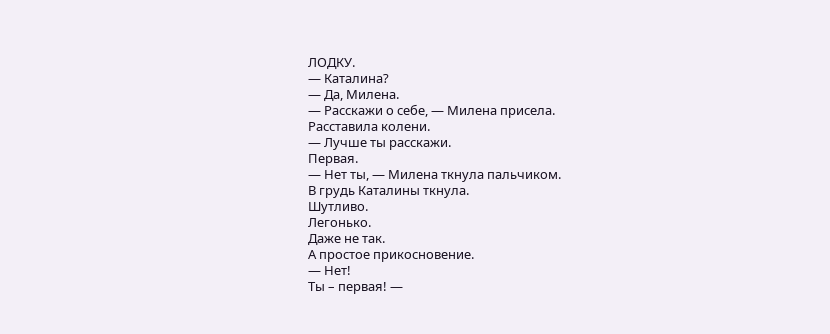ЛОДКУ.
— Каталина?
— Да, Милена.
— Расскажи о себе, — Милена присела.
Расставила колени.
— Лучше ты расскажи.
Первая.
— Нет ты, — Милена ткнула пальчиком.
В грудь Каталины ткнула.
Шутливо.
Легонько.
Даже не так.
А простое прикосновение.
— Нет!
Ты – первая! —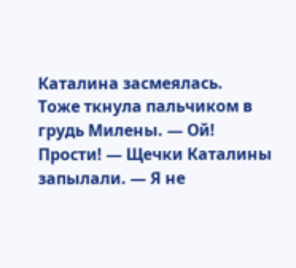Каталина засмеялась.
Тоже ткнула пальчиком в грудь Милены. — Ой!
Прости! — Щечки Каталины запылали. — Я не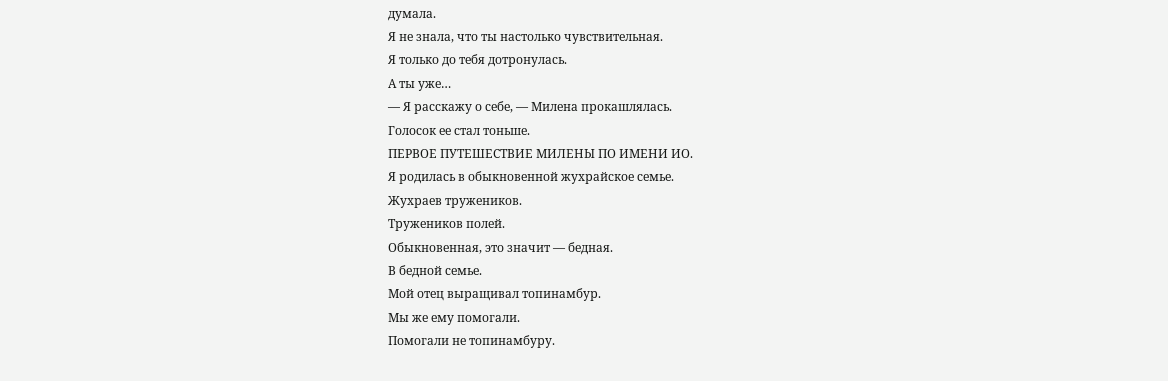думала.
Я не знала, что ты настолько чувствительная.
Я только до тебя дотронулась.
А ты уже…
— Я расскажу о себе, — Милена прокашлялась.
Голосок ее стал тоньше.
ПЕРВОЕ ПУТЕШЕСТВИЕ МИЛЕНЫ ПО ИМЕНИ ИО.
Я родилась в обыкновенной жухрайское семье.
Жухраев тружеников.
Тружеников полей.
Обыкновенная, это значит — бедная.
В бедной семье.
Мой отец выращивал топинамбур.
Мы же ему помогали.
Помогали не топинамбуру.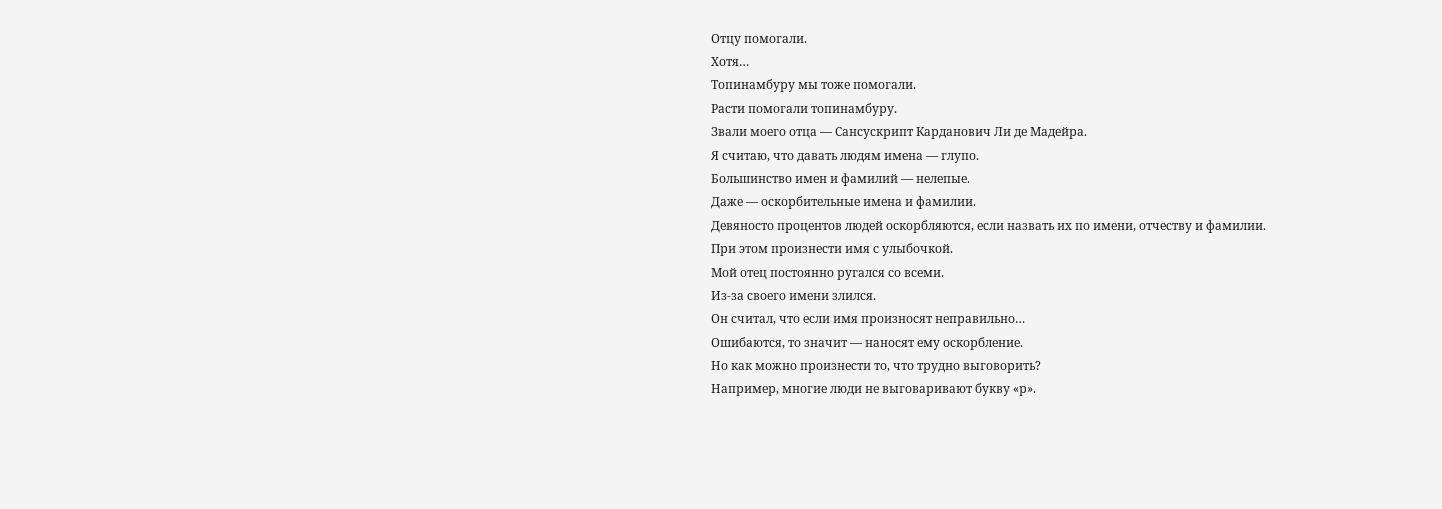Отцу помогали.
Хотя…
Топинамбуру мы тоже помогали.
Расти помогали топинамбуру.
Звали моего отца — Сансускрипт Карданович Ли де Мадейра.
Я считаю, что давать людям имена — глупо.
Большинство имен и фамилий — нелепые.
Даже — оскорбительные имена и фамилии.
Девяносто процентов людей оскорбляются, если назвать их по имени, отчеству и фамилии.
При этом произнести имя с улыбочкой.
Мой отец постоянно ругался со всеми.
Из-за своего имени злился.
Он считал, что если имя произносят неправильно…
Ошибаются, то значит — наносят ему оскорбление.
Но как можно произнести то, что трудно выговорить?
Например, многие люди не выговаривают букву «р».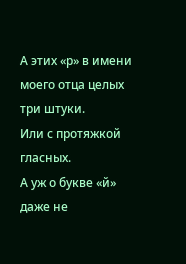А этих «р» в имени моего отца целых три штуки.
Или с протяжкой гласных.
А уж о букве «й» даже не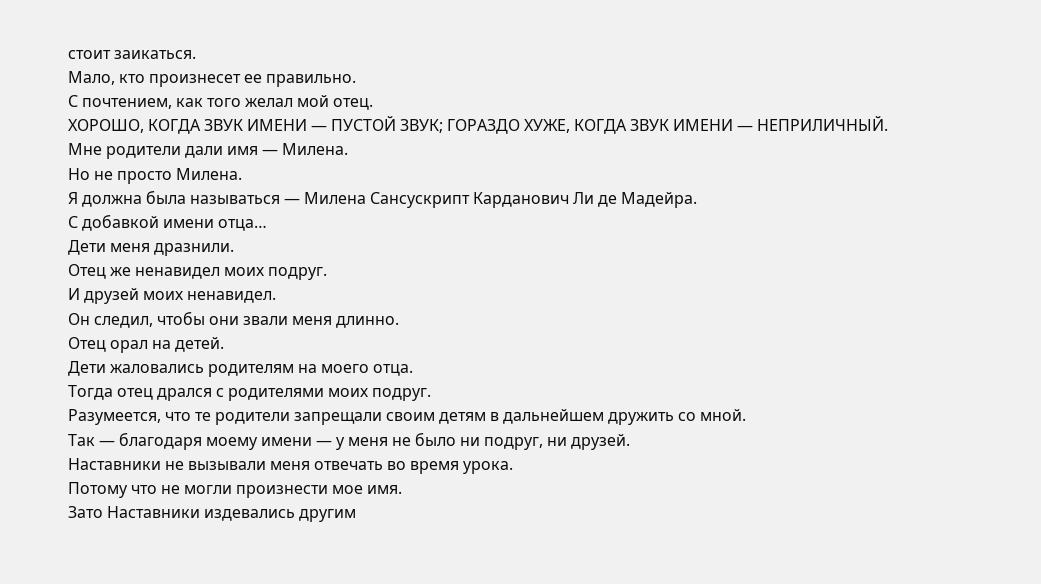стоит заикаться.
Мало, кто произнесет ее правильно.
С почтением, как того желал мой отец.
ХОРОШО, КОГДА ЗВУК ИМЕНИ — ПУСТОЙ ЗВУК; ГОРАЗДО ХУЖЕ, КОГДА ЗВУК ИМЕНИ — НЕПРИЛИЧНЫЙ.
Мне родители дали имя — Милена.
Но не просто Милена.
Я должна была называться — Милена Сансускрипт Карданович Ли де Мадейра.
С добавкой имени отца…
Дети меня дразнили.
Отец же ненавидел моих подруг.
И друзей моих ненавидел.
Он следил, чтобы они звали меня длинно.
Отец орал на детей.
Дети жаловались родителям на моего отца.
Тогда отец дрался с родителями моих подруг.
Разумеется, что те родители запрещали своим детям в дальнейшем дружить со мной.
Так — благодаря моему имени — у меня не было ни подруг, ни друзей.
Наставники не вызывали меня отвечать во время урока.
Потому что не могли произнести мое имя.
Зато Наставники издевались другим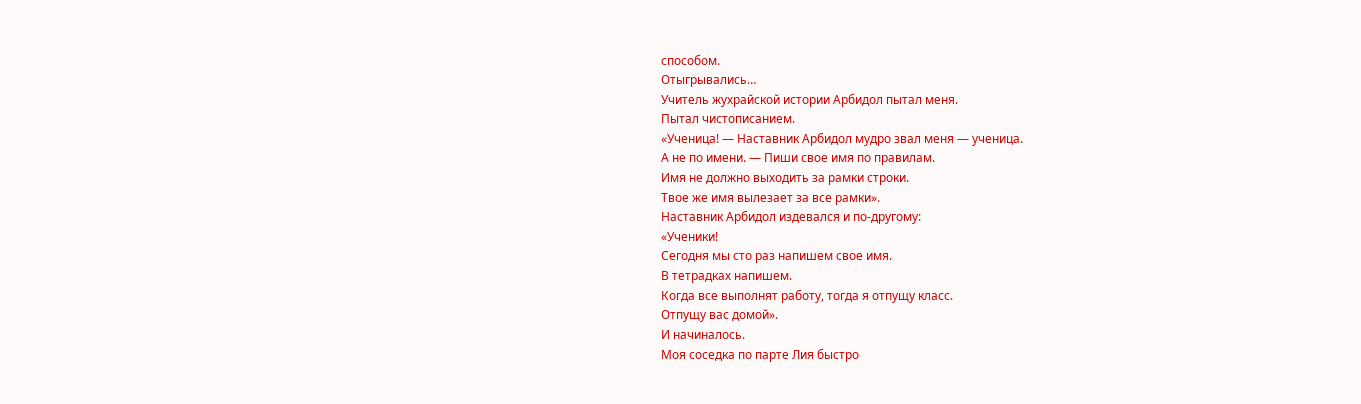способом.
Отыгрывались…
Учитель жухрайской истории Арбидол пытал меня.
Пытал чистописанием.
«Ученица! — Наставник Арбидол мудро звал меня — ученица.
А не по имени. — Пиши свое имя по правилам.
Имя не должно выходить за рамки строки.
Твое же имя вылезает за все рамки».
Наставник Арбидол издевался и по-другому:
«Ученики!
Сегодня мы сто раз напишем свое имя.
В тетрадках напишем.
Когда все выполнят работу, тогда я отпущу класс.
Отпущу вас домой».
И начиналось.
Моя соседка по парте Лия быстро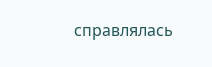справлялась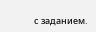с заданием.